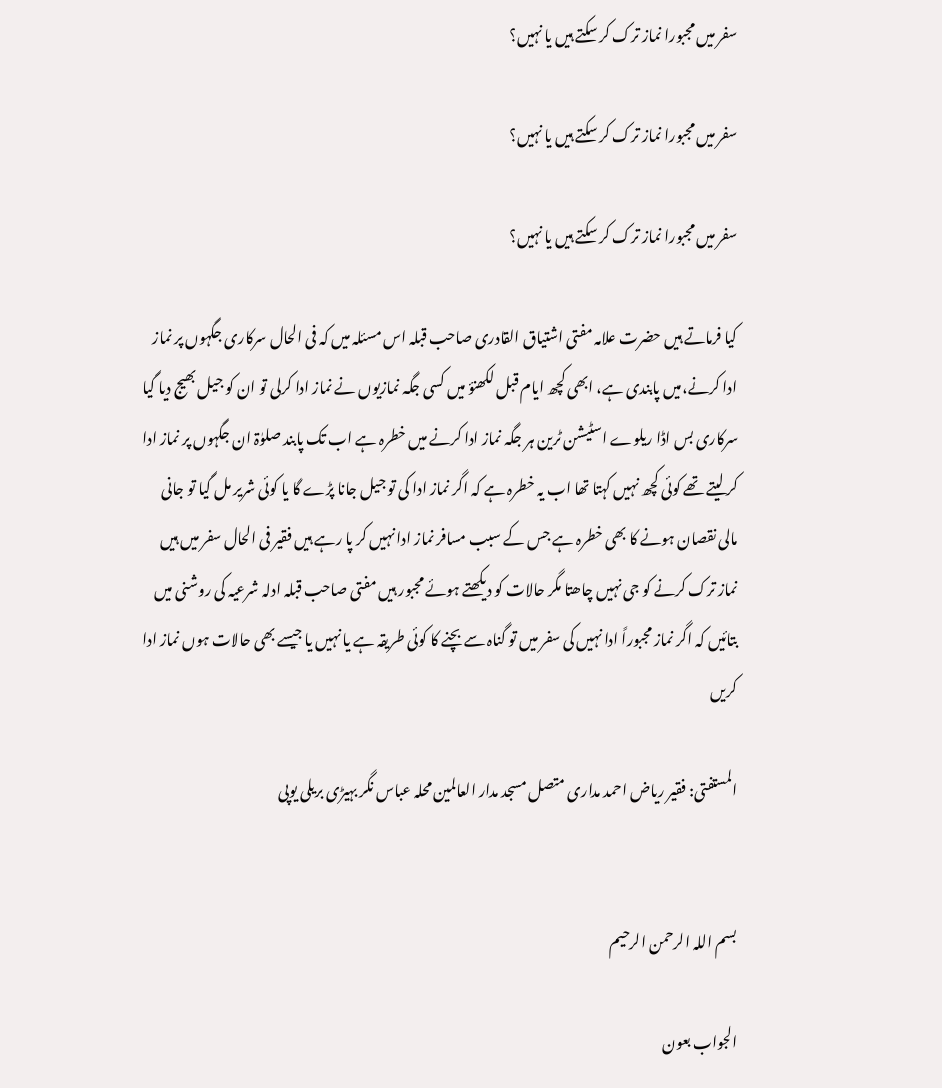سفر میں مجبورا نماز ترک کر سکتے ہیں یا نہیں؟

سفر میں مجبورا نماز ترک کر سکتے ہیں یا نہیں؟

سفر میں مجبورا نماز ترک کر سکتے ہیں یا نہیں؟

کیا فرماتے ہیں حضرت علامہ مفتی اشتیاق القادری صاحب قبلہ اس مسئلہ میں کہ فی الحال سرکاری جگہوں پر نماز ادا کرنے،میں پابندی ہے، ابھی کچھ ایام قبل لکھنؤ میں کسی جگہ نمازیوں نے نماز ادا کرلی تو ان کو جیل بھیج دیا گیا سرکاری بس اڈا ریلوے اسٹیشن ٹرین ہر جگہ نماز ادا کرنے میں خطرہ ہے اب تک پابند صلوٰۃ ان جگہوں پر نماز ادا کر لیتے تھے کوئی کچھ نہیں کہتا تھا اب یہ خطرہ ہے کہ اگر نماز ادا کی تو جیل جانا پڑے گا یا کوئی شریر مل گیا تو جانی مالی نقصان ہونے کا بھی خطرہ ہے جس کے سبب مسافر نماز ادا نہیں کر پا رہے ہیں فقیر فی الحال سفر میں ہیں نماز ترک کرنے کو جی نہیں چاھتا مگر حالات کو دیکھتے ہوئے مجبور ہیں مفتی صاحب قبلہ ادلہ شرعیہ کی روشنی میں بتائیں کہ اگر نماز مجبوراً ادا نہیں کی سفر میں تو گناہ سے بچنے کا کوئی طریقہ ہے یا نہیں یا جیسے بھی حالات ہوں نماز ادا کریں

المستفتی: فقیر ریاض احمد مداری متصل مسجد مدار العالمین محلہ عباس نگر بہیڑی بریلی یوپی


بسم اللہ الرحمن الرحیم

الجواب بعون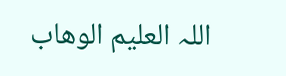اللہ العلیم الوھاب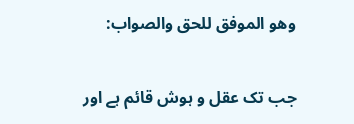وھو الموفق للحق والصواب:

جب تک عقل و ہوش قائم ہے اور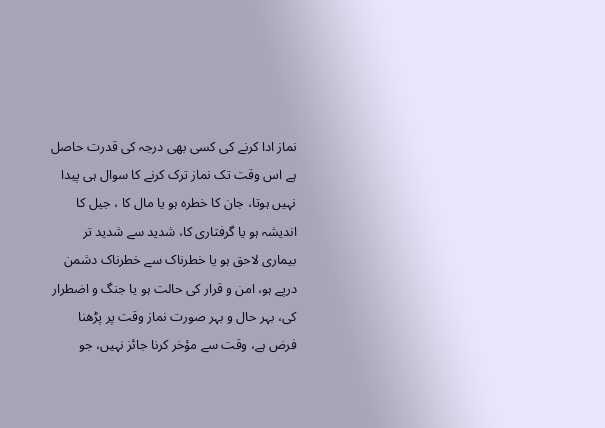نماز ادا کرنے کی کسی بھی درجہ کی قدرت حاصل ہے اس وقت تک نماز ترک کرنے کا سوال ہی پیدا نہیں ہوتا، جان کا خطرہ ہو یا مال کا ، جیل کا اندیشہ ہو یا گرفتاری کا، شدید سے شدید تر بیماری لاحق ہو یا خطرناک سے خطرناک دشمن درپے ہو، امن و قرار کی حالت ہو یا جنگ و اضطرار کی، بہر حال و بہر صورت نماز وقت پر پڑھنا فرض ہے، وقت سے مؤخر کرنا جائز نہیں، جو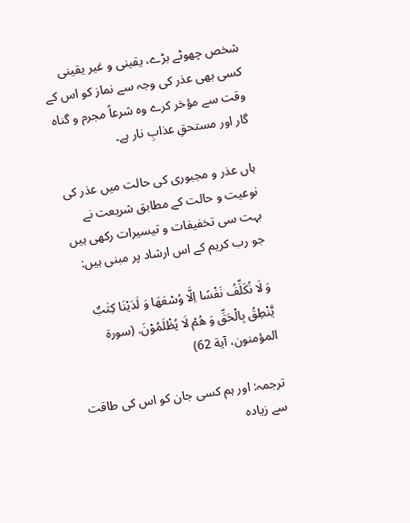شخص چھوٹے بڑے، یقینی و غیر یقینی کسی بھی عذر کی وجہ سے نماز کو اس کے وقت سے مؤخر کرے وہ شرعاً مجرم و گناہ گار اور مستحقِ عذابِ نار ہے۔

ہاں عذر و مجبوری کی حالت میں عذر کی نوعیت و حالت کے مطابق شریعت نے بہت سی تخفیفات و تیسیرات رکھی ہیں جو رب کریم کے اس ارشاد پر مبنی ہیں:

وَ لَا نُكَلِّفُ نَفْسًا اِلَّا وُسْعَهَا وَ لَدَیْنَا كِتٰبٌ یَّنْطِقُ بِالْحَقِّ وَ هُمْ لَا یُظْلَمُوْنَ. (سورة المؤمنون، آية 62)

ترجمہ: اور ہم کسی جان کو اس کی طاقت سے زیادہ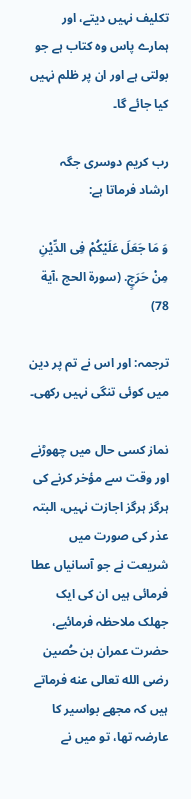تکلیف نہیں دیتے، اور ہمارے پاس وہ کتاب ہے جو بولتی ہے اور ان پر ظلم نہیں کیا جائے گا۔

رب کریم دوسری جگہ ارشاد فرماتا ہے:

وَ مَا جَعَلَ عَلَیْكُمْ فِی الدِّیْنِ مِنْ حَرَجٍ. (سورة الحج ،آية 78)

ترجمہ: اور اس نے تم پر دین میں کوئی تنگی نہیں رکھی۔

نماز کسی حال میں چھوڑنے اور وقت سے مؤخر کرنے کی ہرگز ہرگز اجازت نہیں، البتہ عذر کی صورت میں شریعت نے جو آسانیاں عطا فرمائی ہیں ان کی ایک جھلک ملاحظہ فرمائیے، حضرت عمران بن حُصین رضی الله تعالى عنه فرماتے ہیں کہ مجھے بواسیر کا عارضہ تھا، تو میں نے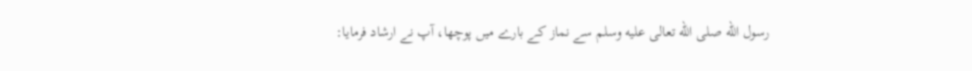رسول الله صلى الله تعالى عليه وسلم سے نماز کے بارے میں پوچھا، آپ نے ارشاد فرمایا: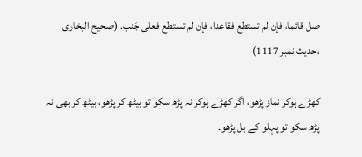صل قائما، فإن لم تستطع فقاعدا، فإن لم تستطع فعلى جَنب. (صحيح البخارى ،حديث نمبر 1117)

کھڑے ہوکر نماز پڑھو، اگر کھڑے ہوکر نہ پڑھ سکو تو بیٹھ کر پڑھو، بیٹھ کر بھی نہ پڑھ سکو تو پہلو کے بل پڑھو۔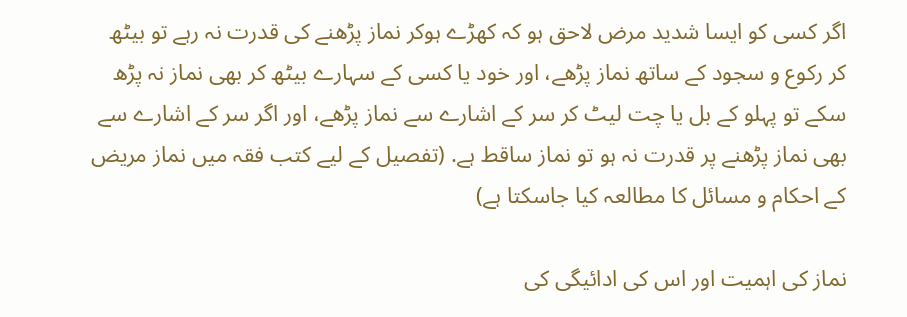اگر کسی کو ایسا شدید مرض لاحق ہو کہ کھڑے ہوکر نماز پڑھنے کی قدرت نہ رہے تو بیٹھ کر رکوع و سجود کے ساتھ نماز پڑھے، اور خود یا کسی کے سہارے بیٹھ کر بھی نماز نہ پڑھ سکے تو پہلو کے بل یا چت لیٹ کر سر کے اشارے سے نماز پڑھے، اور اگر سر کے اشارے سے بھی نماز پڑھنے پر قدرت نہ ہو تو نماز ساقط ہے. (تفصیل کے لیے کتب فقہ میں نماز مریض کے احکام و مسائل کا مطالعہ کیا جاسکتا ہے)

نماز کی اہمیت اور اس کی ادائیگی کی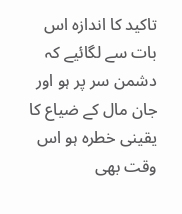تاکید کا اندازہ اس بات سے لگائیے کہ دشمن سر پر ہو اور جان مال کے ضیاع کا یقینی خطرہ ہو اس وقت بھی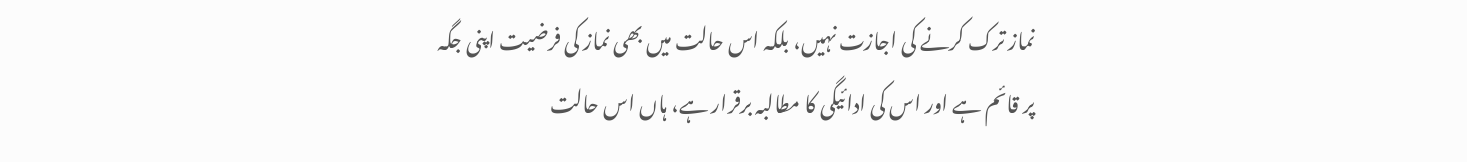نماز ترک کرنے کی اجازت نہیں، بلکہ اس حالت میں بھی نماز کی فرضیت اپنی جگہ پر قائم ہے اور اس کی ادائیگی کا مطالبہ برقرار ہے، ہاں اس حالت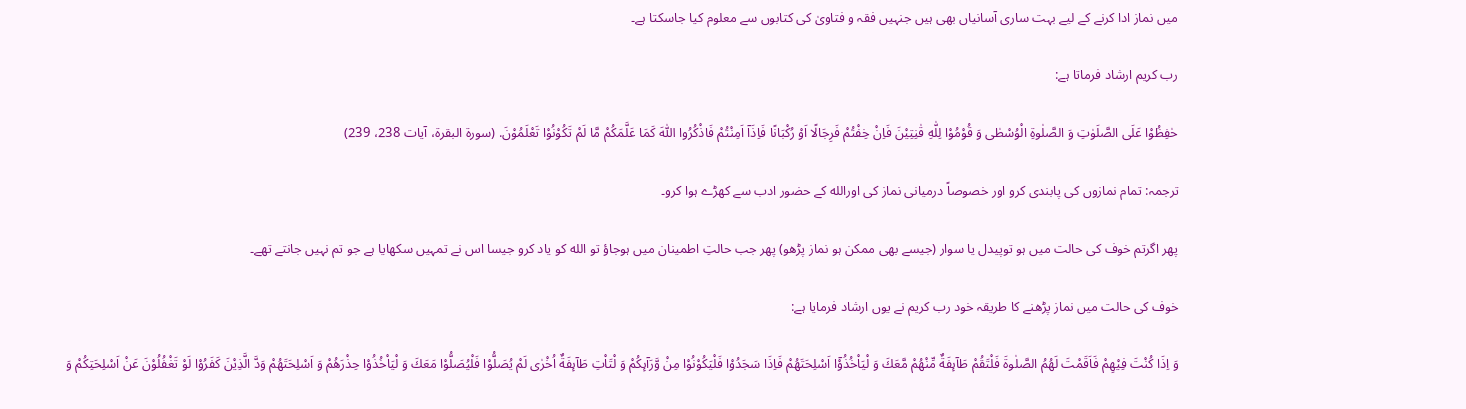میں نماز ادا کرنے کے لیے بہت ساری آسانیاں بھی ہیں جنہیں فقہ و فتاویٰ کی کتابوں سے معلوم کیا جاسکتا ہے۔

رب کریم ارشاد فرماتا ہے:

حٰفِظُوْا عَلَى الصَّلَوٰتِ وَ الصَّلٰوةِ الْوُسْطٰى وَ قُوْمُوْا لِلّٰهِ قٰنِتِیْنَ فَاِنْ خِفْتُمْ فَرِجَالًا اَوْ رُكْبَانًا فَاِذَاۤ اَمِنْتُمْ فَاذْكُرُوا اللّٰهَ كَمَا عَلَّمَكُمْ مَّا لَمْ تَكُوْنُوْا تَعْلَمُوْنَ. (سورة البقرة، آيات 238، 239)

ترجمہ: تمام نمازوں کی پابندی کرو اور خصوصاً درمیانی نماز کی اورالله کے حضور ادب سے کھڑے ہوا کرو۔

پھر اگرتم خوف کی حالت میں ہو توپیدل یا سوار (جیسے بھی ممکن ہو نماز پڑھو) پھر جب حالتِ اطمینان میں ہوجاؤ تو الله کو یاد کرو جیسا اس نے تمہیں سکھایا ہے جو تم نہیں جانتے تھے۔

خوف کی حالت میں نماز پڑھنے کا طریقہ خود رب کریم نے یوں ارشاد فرمایا ہے:

وَ اِذَا كُنْتَ فِیْهِمْ فَاَقَمْتَ لَهُمُ الصَّلٰوةَ فَلْتَقُمْ طَآىٕفَةٌ مِّنْهُمْ مَّعَكَ وَ لْیَاْخُذُوْۤا اَسْلِحَتَهُمْ فَاِذَا سَجَدُوْا فَلْیَكُوْنُوْا مِنْ وَّرَآىٕكُمْ وَ لْتَاْتِ طَآىٕفَةٌ اُخْرٰى لَمْ یُصَلُّوْا فَلْیُصَلُّوْا مَعَكَ وَ لْیَاْخُذُوْا حِذْرَهُمْ وَ اَسْلِحَتَهُمْ وَدَّ الَّذِیْنَ كَفَرُوْا لَوْ تَغْفُلُوْنَ عَنْ اَسْلِحَتِكُمْ وَ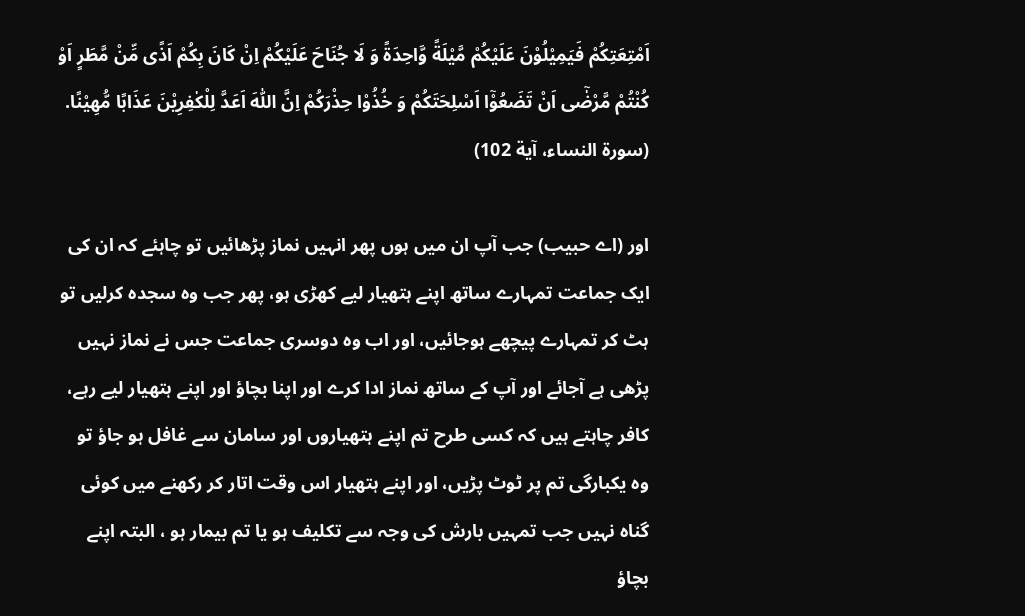اَمْتِعَتِكُمْ فَیَمِیْلُوْنَ عَلَیْكُمْ مَّیْلَةً وَّاحِدَةً وَ لَا جُنَاحَ عَلَیْكُمْ اِنْ كَانَ بِكُمْ اَذًى مِّنْ مَّطَرٍ اَوْ كُنْتُمْ مَّرْضٰۤى اَنْ تَضَعُوْۤا اَسْلِحَتَكُمْ وَ خُذُوْا حِذْرَكُمْ اِنَّ اللّٰهَ اَعَدَّ لِلْكٰفِرِیْنَ عَذَابًا مُّهِیْنًا. (سورة النساء، آية 102)

اور (اے حبیب) جب آپ ان میں ہوں پھر انہیں نماز پڑھائیں تو چاہئے کہ ان کی ایک جماعت تمہارے ساتھ اپنے ہتھیار لیے کھڑی ہو، پھر جب وہ سجدہ کرلیں تو ہٹ کر تمہارے پیچھے ہوجائیں، اور اب وہ دوسری جماعت جس نے نماز نہیں پڑھی ہے آجائے اور آپ کے ساتھ نماز ادا کرے اور اپنا بچاؤ اور اپنے ہتھیار لیے رہے، کافر چاہتے ہیں کہ کسی طرح تم اپنے ہتھیاروں اور سامان سے غافل ہو جاؤ تو وہ یکبارگی تم پر ٹوٹ پڑیں، اور اپنے ہتھیار اس وقت اتار کر رکھنے میں کوئی گناہ نہیں جب تمہیں بارش کی وجہ سے تکلیف ہو یا تم بیمار ہو ، البتہ اپنے بچاؤ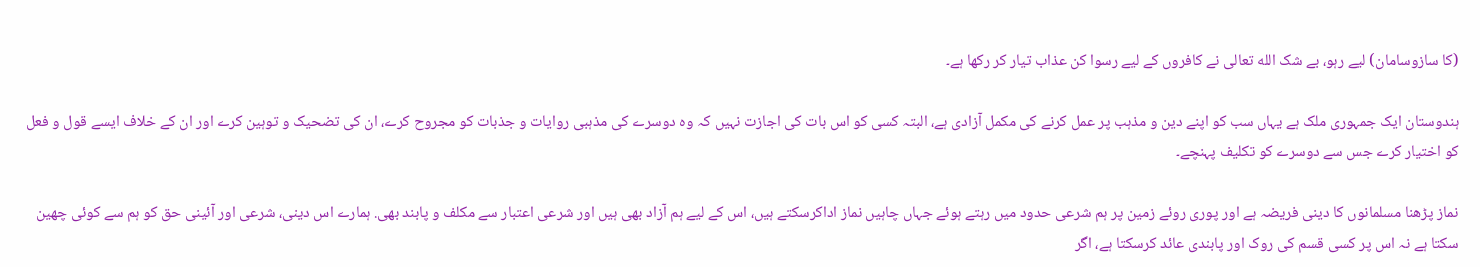(کا سازوسامان) لیے رہو، بے شک الله تعالى نے کافروں کے ليے رسوا کن عذاب تیار کر رکھا ہے۔

ہندوستان ایک جمہوری ملک ہے یہاں سب کو اپنے دین و مذہب پر عمل کرنے کی مکمل آزادی ہے، البتہ کسی کو اس بات کی اجازت نہیں کہ وہ دوسرے کی مذہبی روایات و جذبات کو مجروح کرے، ان کی تضحیک و توہین کرے اور ان کے خلاف ایسے قول و فعل کو اختیار کرے جس سے دوسرے کو تکلیف پہنچے۔

نماز پڑھنا مسلمانوں کا دینی فریضہ ہے اور پوری روئے زمین پر ہم شرعی حدود میں رہتے ہوئے جہاں چاہیں نماز اداکرسکتے ہیں، اس کے لیے ہم آزاد بھی ہیں اور شرعی اعتبار سے مکلف و پابند بھی. ہمارے اس دینی، شرعی اور آئینی حق کو ہم سے کوئی چھین سکتا ہے نہ اس پر کسی قسم کی روک اور پابندی عائد کرسکتا ہے، اگر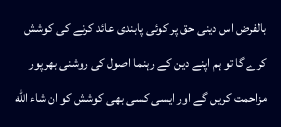بالفرض اس دینی حق پر کوئی پابندی عائد کرنے کی کوشش کرے گا تو ہم اپنے دین کے رہنما اصول کی روشنی بھرپور مزاحمت کریں گے اور ایسی کسی بھی کوشش کو ان شاء الله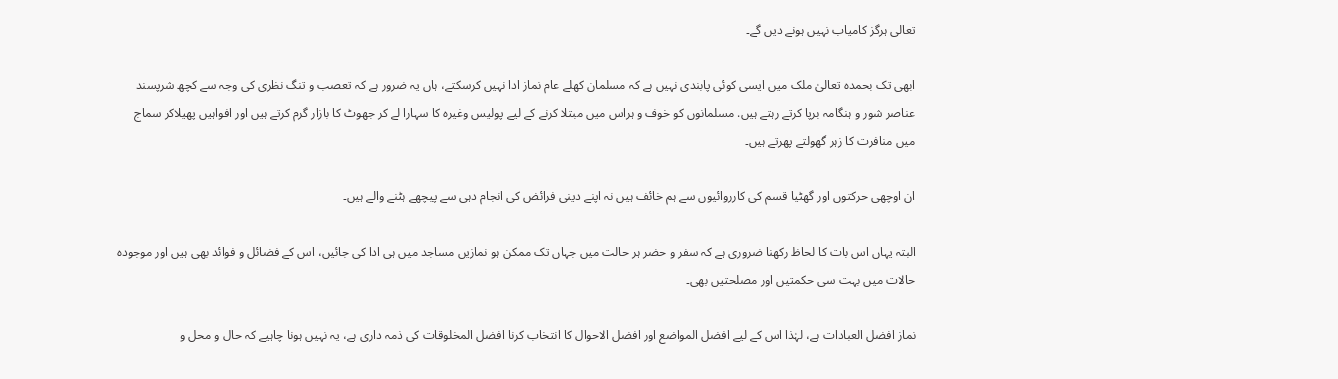تعالى ہرگز کامیاب نہیں ہونے دیں گے۔

ابھی تک بحمدہ تعالیٰ ملک میں ایسی کوئی پابندی نہیں ہے کہ مسلمان کھلے عام نماز ادا نہیں کرسکتے، ہاں یہ ضرور ہے کہ تعصب و تنگ نظری کی وجہ سے کچھ شرپسند عناصر شور و ہنگامہ برپا کرتے رہتے ہیں. مسلمانوں کو خوف و ہراس میں مبتلا کرنے کے لیے پولیس وغیرہ کا سہارا لے کر جھوٹ کا بازار گرم کرتے ہیں اور افواہیں پھیلاکر سماج میں منافرت کا زہر گھولتے پھرتے ہیں۔

ان اوچھی حرکتوں اور گھٹیا قسم کی کارروائیوں سے ہم خائف ہیں نہ اپنے دینی فرائض کی انجام دہی سے پیچھے ہٹنے والے ہیں۔

البتہ یہاں اس بات کا لحاظ رکھنا ضروری ہے کہ سفر و حضر ہر حالت میں جہاں تک ممکن ہو نمازیں مساجد میں ہی ادا کی جائیں، اس کے فضائل و فوائد بھی ہیں اور موجودہ حالات میں بہت سی حکمتیں اور مصلحتیں بھی۔

نماز افضل العبادات ہے، لہٰذا اس کے لیے افضل المواضع اور افضل الاحوال کا انتخاب کرنا افضل المخلوقات کی ذمہ داری ہے، یہ نہیں ہونا چاہیے کہ حال و محل و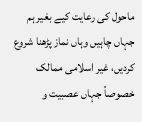ماحول کی رعایت کیے بغیر ہم جہاں چاہیں وہاں نماز پڑھنا شروع کردیں، غیر اسلامی ممالک خصوصاً جہاں عصبیت و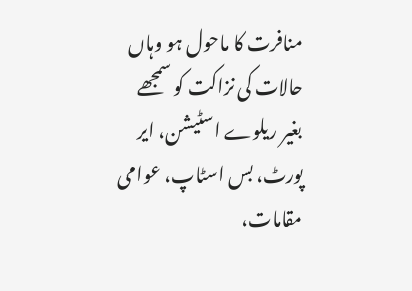منافرت کا ماحول ہو وہاں حالات کی نزاکت کو سمجھے بغیر ریلوے اسٹیشن، ایر پورٹ، بس اسٹاپ، عوامی مقامات،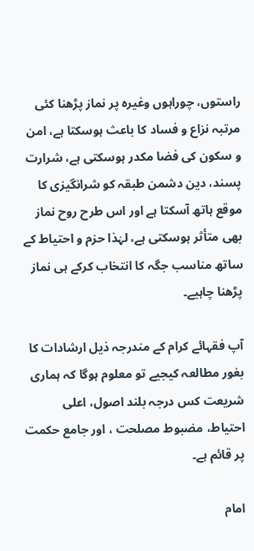راستوں، چوراہوں وغیرہ پر نماز پڑھنا کئی مرتبہ نزاع و فساد کا باعث ہوسکتا ہے، امن و سکون کی فضا مکدر ہوسکتی ہے، شرارت پسند، دین دشمن طبقہ کو شرانگیزی کا موقع ہاتھ آسکتا ہے اور اس طرح روح نماز بھی متأثر ہوسکتی ہے، لہٰذا حزم و احتیاط کے ساتھ مناسب جگہ کا انتخاب کرکے ہی نماز پڑھنا چاہیے۔

آپ فقہائے کرام کے مندرجہ ذیل ارشادات کا بغور مطالعہ کیجیے تو معلوم ہوگا کہ ہماری شریعت کس درجہ بلند اصول، اعلی احتیاط، مضبوط مصلحت ، اور جامع حکمت پر قائم ہے۔

امام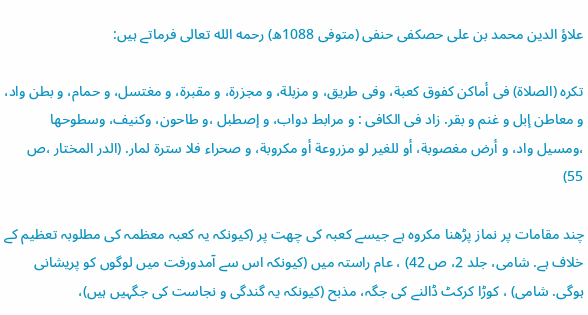علاؤ الدین محمد بن علی حصکفی حنفی (متوفی 1088ھ) رحمه الله تعالى فرماتے ہیں:

تكره (الصلاة) فى أماكن كفوق كعبة، وفى طريق، و مزبلة، و مجزرة، و مقبرة، و مغتسل، و حمام، و بطن واد، و معاطن إبل و غنم و بقر. زاد فى الكافى : و مرابط دواب، و إصطبل ،و طاحون، وكنيف، وسطوحها ،ومسيل واد، و أرض مغصوبة، أو للغير لو مزروعة أو مكروبة، و صحراء فلا سترة لمار. (الدر المختار ،ص 55)

چند مقامات پر نماز پڑھنا مکروہ ہے جیسے کعبہ کی چھت پر (کیونکہ یہ کعبہ معظمہ کی مطلوبہ تعظیم کے خلاف ہے. شامی، جلد 2، ص 42) ، عام راستہ میں (کیونکہ اس سے آمدورفت میں لوگوں کو پریشانی ہوگی. شامی) ، کوڑا کرکٹ ڈالنے کی جگہ، مذبح (کیونکہ یہ گندگی و نجاست کی جگہیں ہیں)،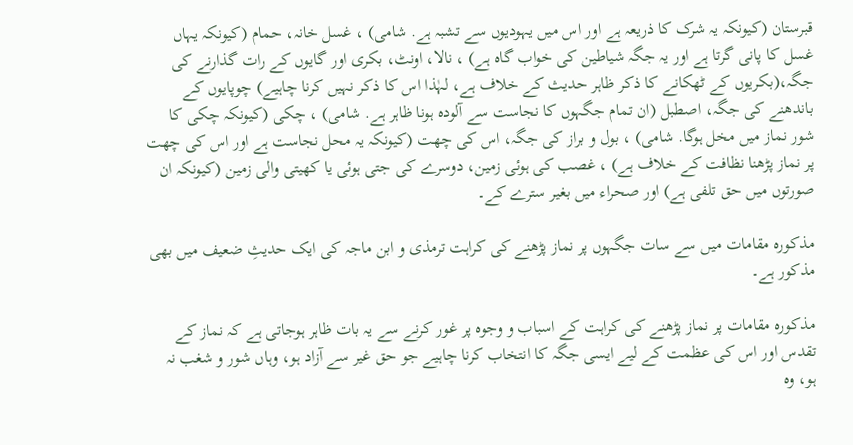قبرستان (کیونکہ یہ شرک کا ذریعہ ہے اور اس میں یہودیوں سے تشبہ ہے. شامی) ، غسل خانہ، حمام (کیونکہ یہاں غسل کا پانی گرتا ہے اور یہ جگہ شیاطین کی خواب گاہ ہے) ، نالا، اونٹ، بکری اور گایوں کے رات گذارنے کی جگہ،(بکریوں کے ٹھکانے کا ذکر ظاہر حدیث کے خلاف ہے، لہٰذا اس کا ذکر نہیں کرنا چاہیے) چوپایوں کے باندھنے کی جگہ، اصطبل (ان تمام جگہوں کا نجاست سے آلودہ ہونا ظاہر ہے. شامی) ، چکی (کیونکہ چکی کا شور نماز میں مخل ہوگا. شامی) ، بول و براز کی جگہ، اس کی چھت (کیونکہ یہ محل نجاست ہے اور اس کی چھت پر نماز پڑھنا نظافت کے خلاف ہے) ، غصب کی ہوئی زمین، دوسرے کی جتی ہوئی یا کھیتی والی زمین (کیونکہ ان صورتوں میں حق تلفی ہے) اور صحراء میں بغیر سترے کے۔

مذکورہ مقامات میں سے سات جگہوں پر نماز پڑھنے کی کراہت ترمذی و ابن ماجہ کی ایک حدیثِ ضعیف میں بھی مذکور ہے۔

مذکورہ مقامات پر نماز پڑھنے کی کراہت کے اسباب و وجوہ پر غور کرنے سے یہ بات ظاہر ہوجاتی ہے کہ نماز کے تقدس اور اس کی عظمت کے لیے ایسی جگہ کا انتخاب کرنا چاہیے جو حق غیر سے آزاد ہو، وہاں شور و شغب نہ ہو، وہ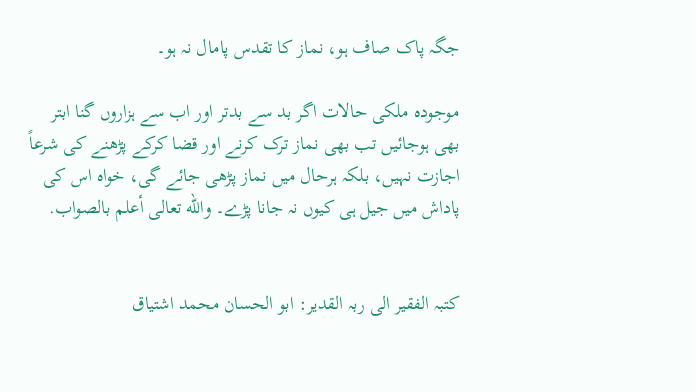جگہ پاک صاف ہو، نماز کا تقدس پامال نہ ہو۔

موجودہ ملکی حالات اگر بد سے بدتر اور اب سے ہزاروں گنا ابتر بھی ہوجائیں تب بھی نماز ترک کرنے اور قضا کرکے پڑھنے کی شرعاً اجازت نہیں، بلکہ ہرحال میں نماز پڑھی جائے گی، خواہ اس کی پاداش میں جیل ہی کیوں نہ جانا پڑے۔ والله تعالى أعلم بالصواب.


کتبہ الفقیر الی ربہ القدیر: ابو الحسان محمد اشتیاق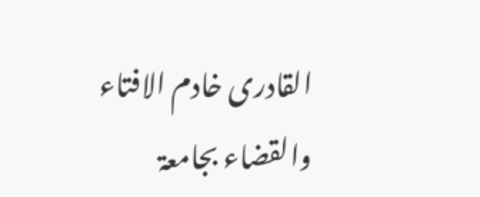القادری خادم الافتاء والقضاء بجامعۃ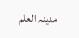مدینہ العلم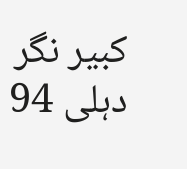کبیر نگر دہلی 94